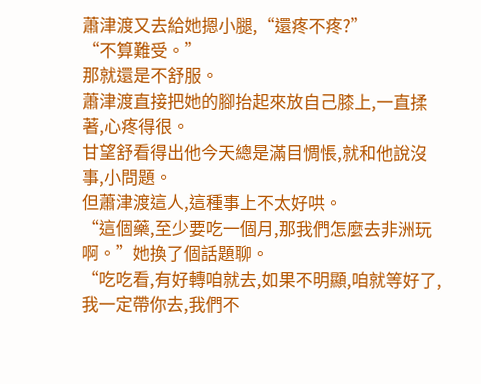蕭津渡又去給她摁小腿,“還疼不疼?”
“不算難受。”
那就還是不舒服。
蕭津渡直接把她的腳抬起來放自己膝上,一直揉著,心疼得很。
甘望舒看得出他今天總是滿目惆悵,就和他說沒事,小問題。
但蕭津渡這人,這種事上不太好哄。
“這個藥,至少要吃一個月,那我們怎麼去非洲玩啊。”她換了個話題聊。
“吃吃看,有好轉咱就去,如果不明顯,咱就等好了,我一定帶你去,我們不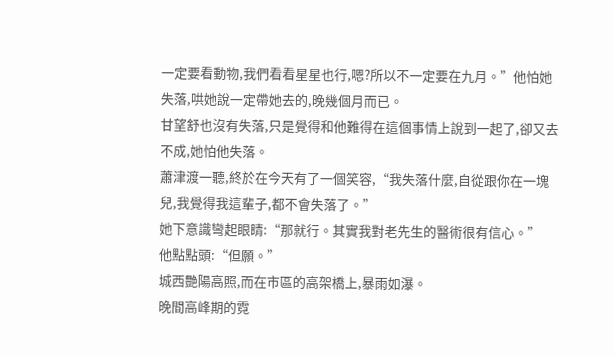一定要看動物,我們看看星星也行,嗯?所以不一定要在九月。”他怕她失落,哄她說一定帶她去的,晚幾個月而已。
甘望舒也沒有失落,只是覺得和他難得在這個事情上說到一起了,卻又去不成,她怕他失落。
蕭津渡一聽,終於在今天有了一個笑容,“我失落什麼,自從跟你在一塊兒,我覺得我這輩子,都不會失落了。”
她下意識彎起眼睛:“那就行。其實我對老先生的醫術很有信心。”
他點點頭:“但願。”
城西艷陽高照,而在市區的高架橋上,暴雨如瀑。
晚間高峰期的霓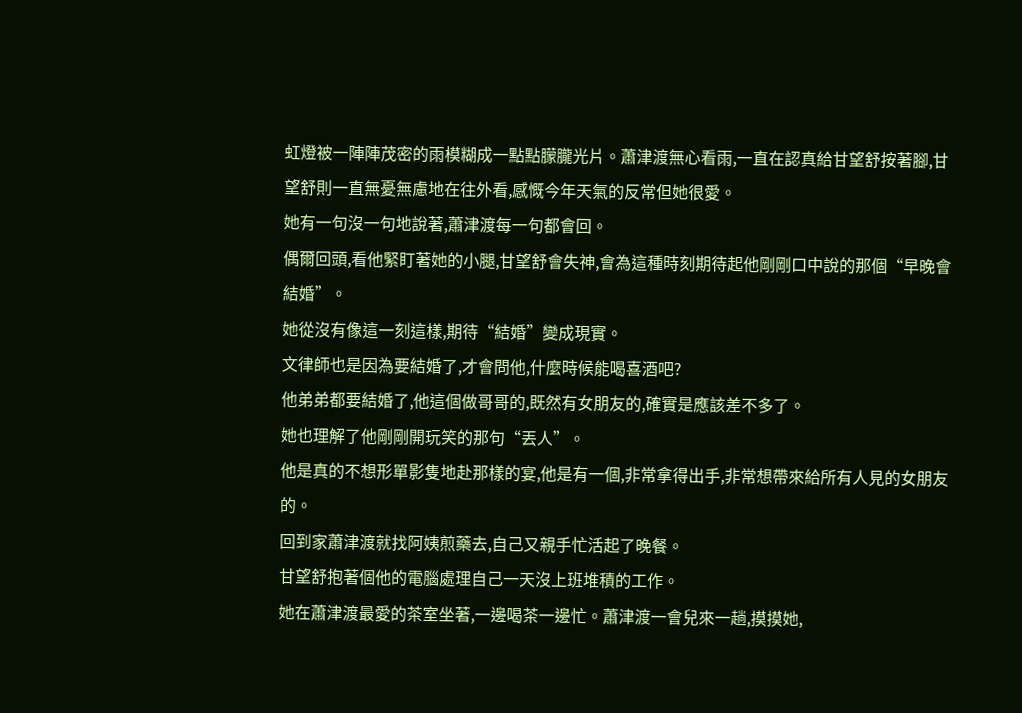虹燈被一陣陣茂密的雨模糊成一點點朦朧光片。蕭津渡無心看雨,一直在認真給甘望舒按著腳,甘望舒則一直無憂無慮地在往外看,感慨今年天氣的反常但她很愛。
她有一句沒一句地說著,蕭津渡每一句都會回。
偶爾回頭,看他緊盯著她的小腿,甘望舒會失神,會為這種時刻期待起他剛剛口中說的那個“早晚會結婚”。
她從沒有像這一刻這樣,期待“結婚”變成現實。
文律師也是因為要結婚了,才會問他,什麼時候能喝喜酒吧?
他弟弟都要結婚了,他這個做哥哥的,既然有女朋友的,確實是應該差不多了。
她也理解了他剛剛開玩笑的那句“丟人”。
他是真的不想形單影隻地赴那樣的宴,他是有一個,非常拿得出手,非常想帶來給所有人見的女朋友的。
回到家蕭津渡就找阿姨煎藥去,自己又親手忙活起了晚餐。
甘望舒抱著個他的電腦處理自己一天沒上班堆積的工作。
她在蕭津渡最愛的茶室坐著,一邊喝茶一邊忙。蕭津渡一會兒來一趟,摸摸她,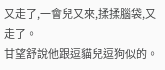又走了,一會兒又來,揉揉腦袋,又走了。
甘望舒說他跟逗貓兒逗狗似的。